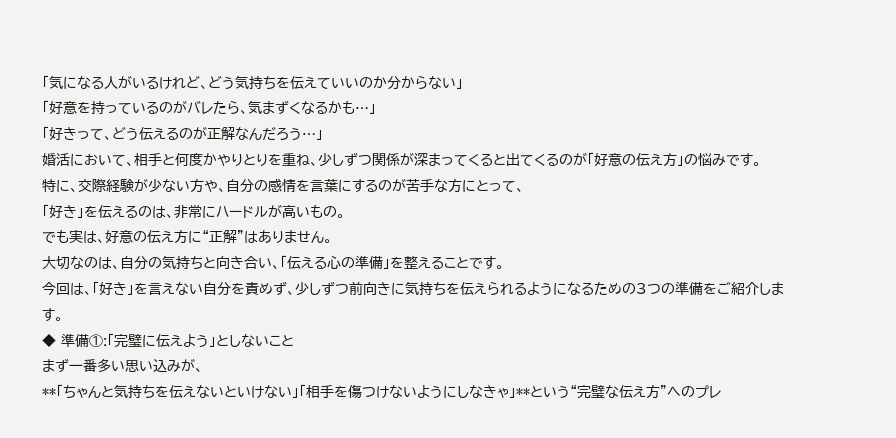「気になる人がいるけれど、どう気持ちを伝えていいのか分からない」
「好意を持っているのがバレたら、気まずくなるかも…」
「好きって、どう伝えるのが正解なんだろう…」
婚活において、相手と何度かやりとりを重ね、少しずつ関係が深まってくると出てくるのが「好意の伝え方」の悩みです。
特に、交際経験が少ない方や、自分の感情を言葉にするのが苦手な方にとって、
「好き」を伝えるのは、非常にハードルが高いもの。
でも実は、好意の伝え方に“正解”はありません。
大切なのは、自分の気持ちと向き合い、「伝える心の準備」を整えることです。
今回は、「好き」を言えない自分を責めず、少しずつ前向きに気持ちを伝えられるようになるための3つの準備をご紹介します。
◆ 準備①:「完璧に伝えよう」としないこと
まず一番多い思い込みが、
**「ちゃんと気持ちを伝えないといけない」「相手を傷つけないようにしなきゃ」**という“完璧な伝え方”へのプレ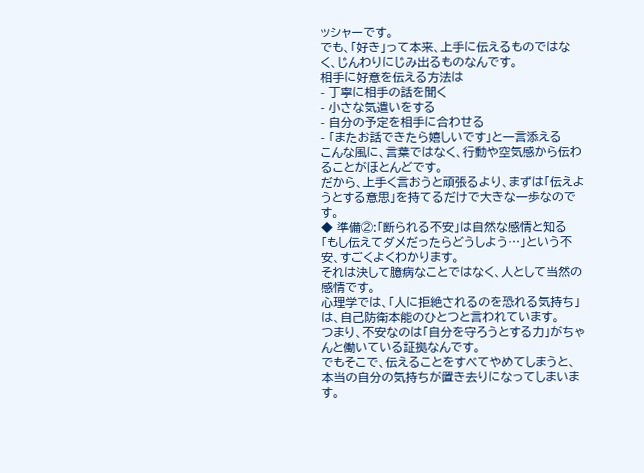ッシャーです。
でも、「好き」って本来、上手に伝えるものではなく、じんわりにじみ出るものなんです。
相手に好意を伝える方法は
- 丁寧に相手の話を聞く
- 小さな気遣いをする
- 自分の予定を相手に合わせる
- 「またお話できたら嬉しいです」と一言添える
こんな風に、言葉ではなく、行動や空気感から伝わることがほとんどです。
だから、上手く言おうと頑張るより、まずは「伝えようとする意思」を持てるだけで大きな一歩なのです。
◆ 準備②:「断られる不安」は自然な感情と知る
「もし伝えてダメだったらどうしよう…」という不安、すごくよくわかります。
それは決して臆病なことではなく、人として当然の感情です。
心理学では、「人に拒絶されるのを恐れる気持ち」は、自己防衛本能のひとつと言われています。
つまり、不安なのは「自分を守ろうとする力」がちゃんと働いている証拠なんです。
でもそこで、伝えることをすべてやめてしまうと、
本当の自分の気持ちが置き去りになってしまいます。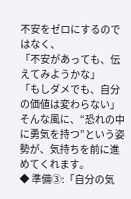不安をゼロにするのではなく、
「不安があっても、伝えてみようかな」
「もしダメでも、自分の価値は変わらない」
そんな風に、“恐れの中に勇気を持つ”という姿勢が、気持ちを前に進めてくれます。
◆ 準備③:「自分の気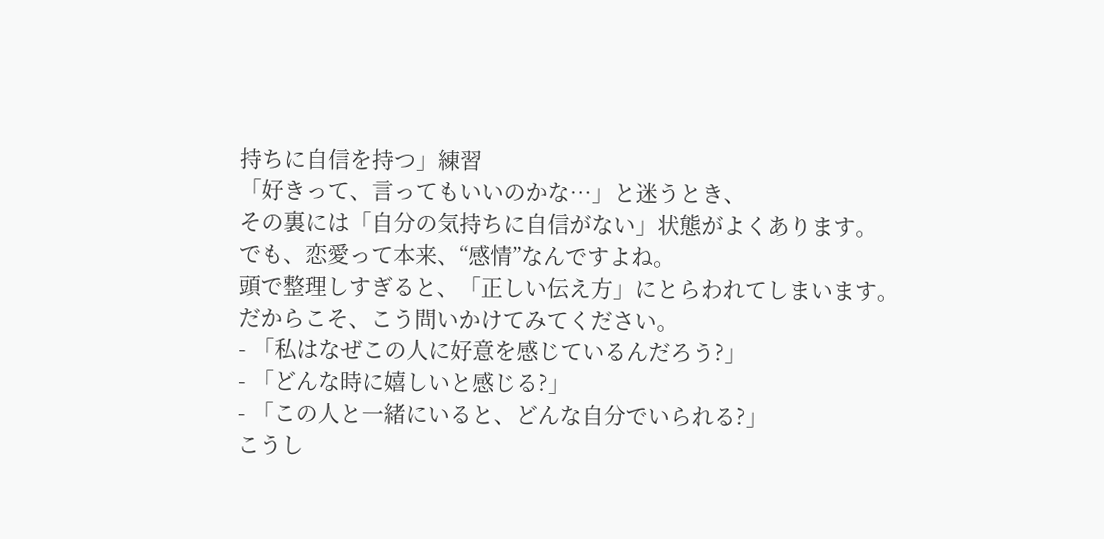持ちに自信を持つ」練習
「好きって、言ってもいいのかな…」と迷うとき、
その裏には「自分の気持ちに自信がない」状態がよくあります。
でも、恋愛って本来、“感情”なんですよね。
頭で整理しすぎると、「正しい伝え方」にとらわれてしまいます。
だからこそ、こう問いかけてみてください。
- 「私はなぜこの人に好意を感じているんだろう?」
- 「どんな時に嬉しいと感じる?」
- 「この人と一緒にいると、どんな自分でいられる?」
こうし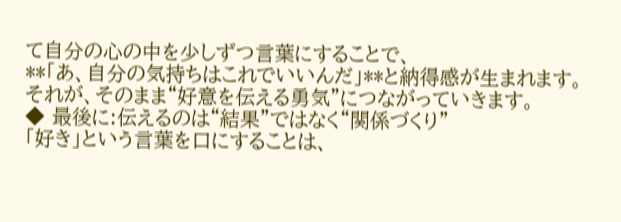て自分の心の中を少しずつ言葉にすることで、
**「あ、自分の気持ちはこれでいいんだ」**と納得感が生まれます。
それが、そのまま“好意を伝える勇気”につながっていきます。
◆ 最後に:伝えるのは“結果”ではなく“関係づくり”
「好き」という言葉を口にすることは、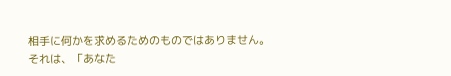相手に何かを求めるためのものではありません。
それは、「あなた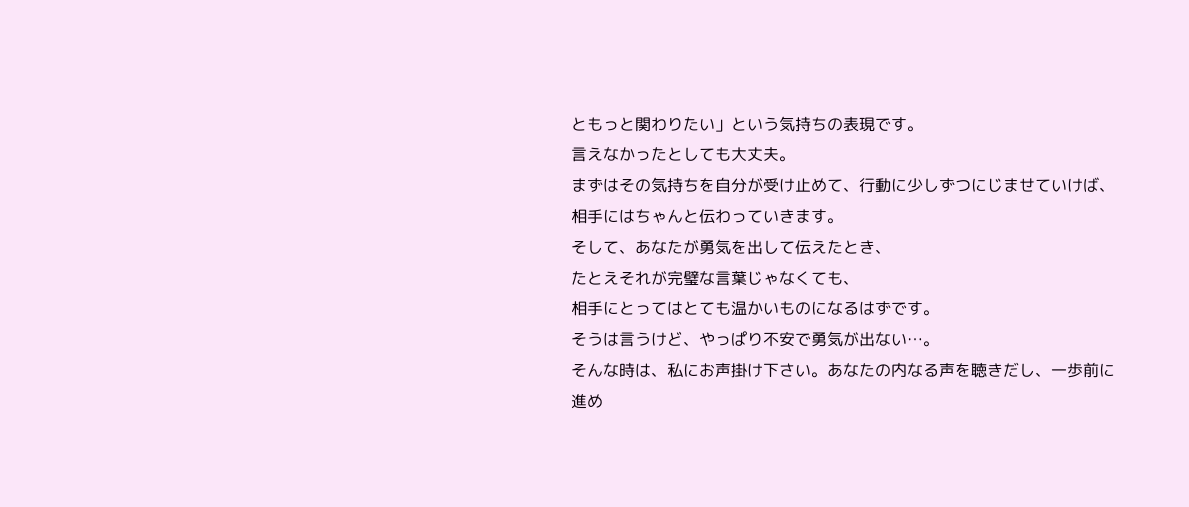ともっと関わりたい」という気持ちの表現です。
言えなかったとしても大丈夫。
まずはその気持ちを自分が受け止めて、行動に少しずつにじませていけば、
相手にはちゃんと伝わっていきます。
そして、あなたが勇気を出して伝えたとき、
たとえそれが完璧な言葉じゃなくても、
相手にとってはとても温かいものになるはずです。
そうは言うけど、やっぱり不安で勇気が出ない…。
そんな時は、私にお声掛け下さい。あなたの内なる声を聴きだし、一歩前に
進め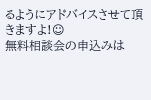るようにアドバイスさせて頂きますよ!☺
無料相談会の申込みは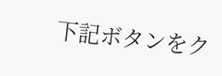下記ボタンをク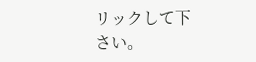リックして下さい。